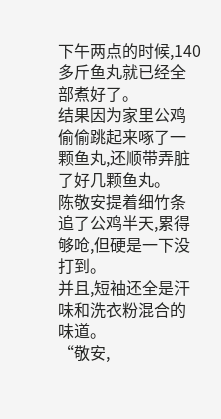下午两点的时候,140多斤鱼丸就已经全部煮好了。
结果因为家里公鸡偷偷跳起来啄了一颗鱼丸,还顺带弄脏了好几颗鱼丸。
陈敬安提着细竹条追了公鸡半天,累得够呛,但硬是一下没打到。
并且,短袖还全是汗味和洗衣粉混合的味道。
“敬安,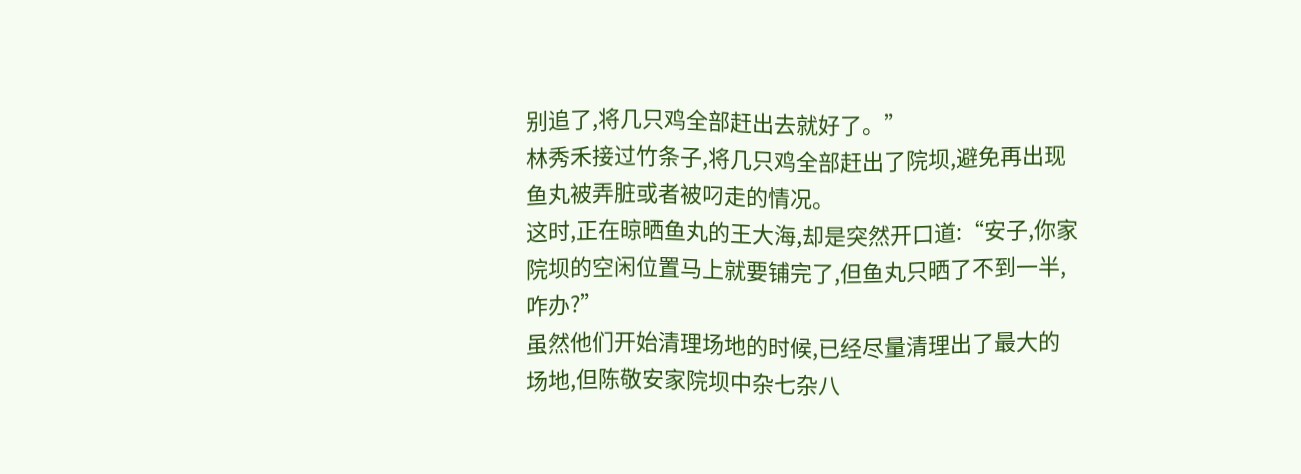别追了,将几只鸡全部赶出去就好了。”
林秀禾接过竹条子,将几只鸡全部赶出了院坝,避免再出现鱼丸被弄脏或者被叼走的情况。
这时,正在晾晒鱼丸的王大海,却是突然开口道:“安子,你家院坝的空闲位置马上就要铺完了,但鱼丸只晒了不到一半,咋办?”
虽然他们开始清理场地的时候,已经尽量清理出了最大的场地,但陈敬安家院坝中杂七杂八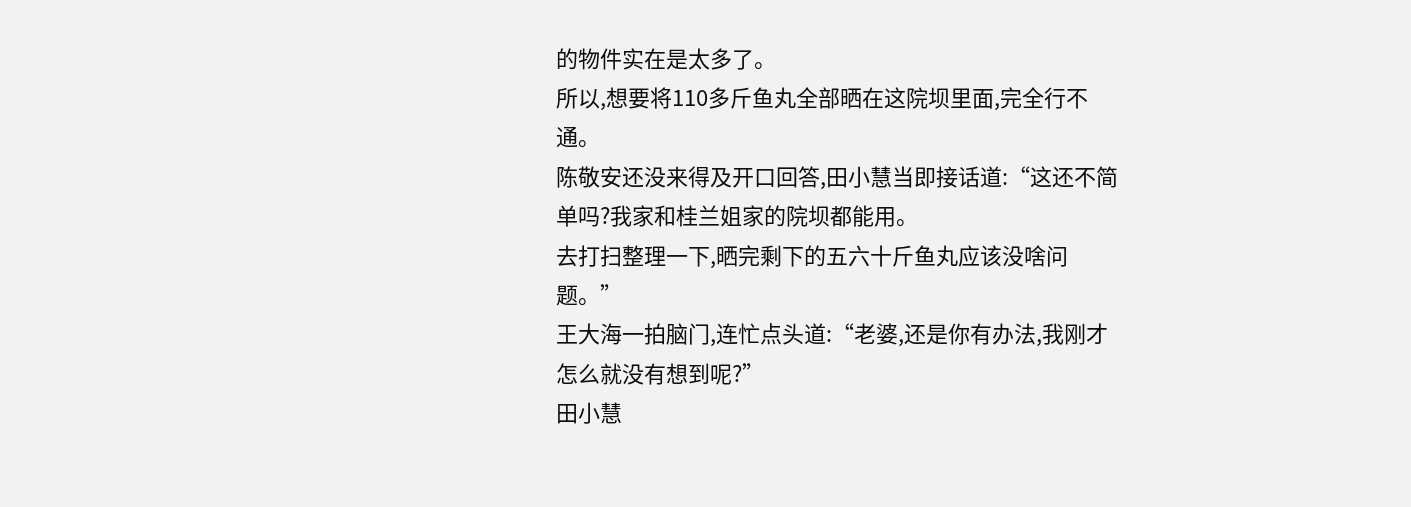的物件实在是太多了。
所以,想要将110多斤鱼丸全部晒在这院坝里面,完全行不通。
陈敬安还没来得及开口回答,田小慧当即接话道:“这还不简单吗?我家和桂兰姐家的院坝都能用。
去打扫整理一下,晒完剩下的五六十斤鱼丸应该没啥问题。”
王大海一拍脑门,连忙点头道:“老婆,还是你有办法,我刚才怎么就没有想到呢?”
田小慧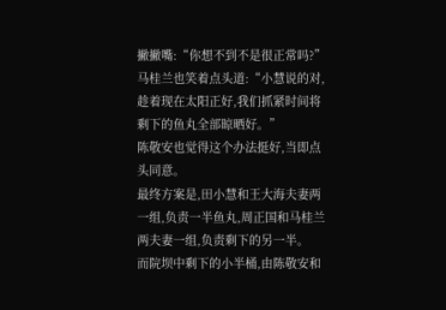撇撇嘴:“你想不到不是很正常吗?”
马桂兰也笑着点头道:“小慧说的对,趁着现在太阳正好,我们抓紧时间将剩下的鱼丸全部晾晒好。”
陈敬安也觉得这个办法挺好,当即点头同意。
最终方案是,田小慧和王大海夫妻两一组,负责一半鱼丸,周正国和马桂兰两夫妻一组,负责剩下的另一半。
而院坝中剩下的小半桶,由陈敬安和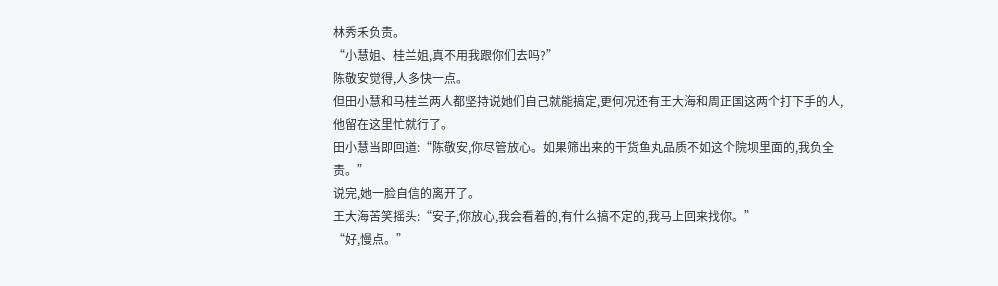林秀禾负责。
“小慧姐、桂兰姐,真不用我跟你们去吗?”
陈敬安觉得,人多快一点。
但田小慧和马桂兰两人都坚持说她们自己就能搞定,更何况还有王大海和周正国这两个打下手的人,他留在这里忙就行了。
田小慧当即回道:“陈敬安,你尽管放心。如果筛出来的干货鱼丸品质不如这个院坝里面的,我负全责。”
说完,她一脸自信的离开了。
王大海苦笑摇头:“安子,你放心,我会看着的,有什么搞不定的,我马上回来找你。”
“好,慢点。”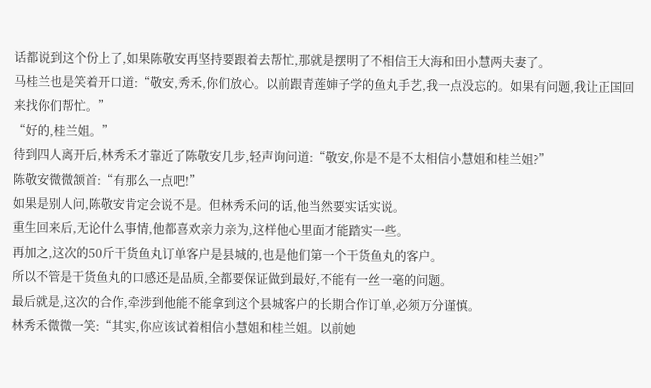话都说到这个份上了,如果陈敬安再坚持要跟着去帮忙,那就是摆明了不相信王大海和田小慧两夫妻了。
马桂兰也是笑着开口道:“敬安,秀禾,你们放心。以前跟青莲婶子学的鱼丸手艺,我一点没忘的。如果有问题,我让正国回来找你们帮忙。”
“好的,桂兰姐。”
待到四人离开后,林秀禾才靠近了陈敬安几步,轻声询问道:“敬安,你是不是不太相信小慧姐和桂兰姐?”
陈敬安微微颔首:“有那么一点吧!”
如果是别人问,陈敬安肯定会说不是。但林秀禾问的话,他当然要实话实说。
重生回来后,无论什么事情,他都喜欢亲力亲为,这样他心里面才能踏实一些。
再加之,这次的50斤干货鱼丸订单客户是县城的,也是他们第一个干货鱼丸的客户。
所以不管是干货鱼丸的口感还是品质,全都要保证做到最好,不能有一丝一毫的问题。
最后就是,这次的合作,牵涉到他能不能拿到这个县城客户的长期合作订单,必须万分谨慎。
林秀禾微微一笑:“其实,你应该试着相信小慧姐和桂兰姐。以前她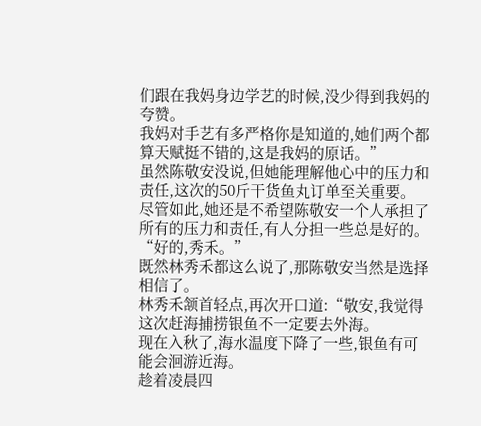们跟在我妈身边学艺的时候,没少得到我妈的夸赞。
我妈对手艺有多严格你是知道的,她们两个都算天赋挺不错的,这是我妈的原话。”
虽然陈敬安没说,但她能理解他心中的压力和责任,这次的50斤干货鱼丸订单至关重要。
尽管如此,她还是不希望陈敬安一个人承担了所有的压力和责任,有人分担一些总是好的。
“好的,秀禾。”
既然林秀禾都这么说了,那陈敬安当然是选择相信了。
林秀禾颔首轻点,再次开口道:“敬安,我觉得这次赶海捕捞银鱼不一定要去外海。
现在入秋了,海水温度下降了一些,银鱼有可能会洄游近海。
趁着凌晨四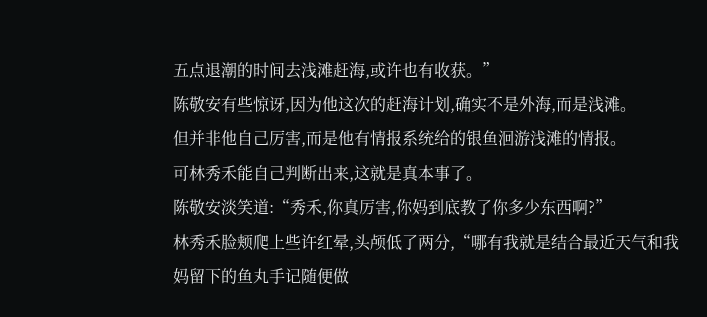五点退潮的时间去浅滩赶海,或许也有收获。”
陈敬安有些惊讶,因为他这次的赶海计划,确实不是外海,而是浅滩。
但并非他自己厉害,而是他有情报系统给的银鱼洄游浅滩的情报。
可林秀禾能自己判断出来,这就是真本事了。
陈敬安淡笑道:“秀禾,你真厉害,你妈到底教了你多少东西啊?”
林秀禾脸颊爬上些许红晕,头颅低了两分,“哪有我就是结合最近天气和我妈留下的鱼丸手记随便做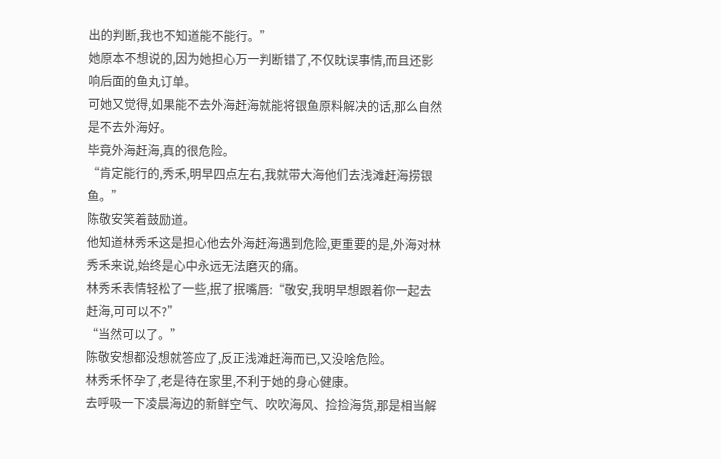出的判断,我也不知道能不能行。”
她原本不想说的,因为她担心万一判断错了,不仅眈误事情,而且还影响后面的鱼丸订单。
可她又觉得,如果能不去外海赶海就能将银鱼原料解决的话,那么自然是不去外海好。
毕竟外海赶海,真的很危险。
“肯定能行的,秀禾,明早四点左右,我就带大海他们去浅滩赶海捞银鱼。”
陈敬安笑着鼓励道。
他知道林秀禾这是担心他去外海赶海遇到危险,更重要的是,外海对林秀禾来说,始终是心中永远无法磨灭的痛。
林秀禾表情轻松了一些,抿了抿嘴唇:“敬安,我明早想跟着你一起去赶海,可可以不?”
“当然可以了。”
陈敬安想都没想就答应了,反正浅滩赶海而已,又没啥危险。
林秀禾怀孕了,老是待在家里,不利于她的身心健康。
去呼吸一下凌晨海边的新鲜空气、吹吹海风、捡捡海货,那是相当解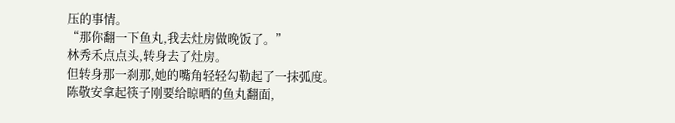压的事情。
“那你翻一下鱼丸,我去灶房做晚饭了。”
林秀禾点点头,转身去了灶房。
但转身那一刹那,她的嘴角轻轻勾勒起了一抹弧度。
陈敬安拿起筷子刚要给晾晒的鱼丸翻面,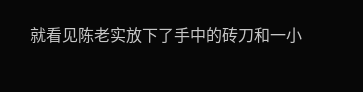就看见陈老实放下了手中的砖刀和一小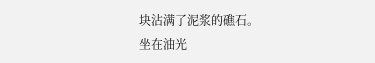块沾满了泥浆的礁石。
坐在油光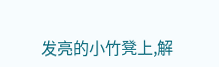发亮的小竹凳上,解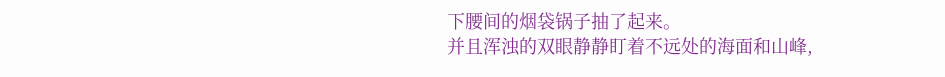下腰间的烟袋锅子抽了起来。
并且浑浊的双眼静静盯着不远处的海面和山峰,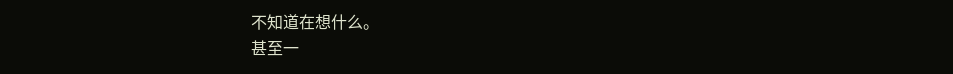不知道在想什么。
甚至一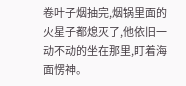卷叶子烟抽完,烟锅里面的火星子都熄灭了,他依旧一动不动的坐在那里,盯着海面愣神。